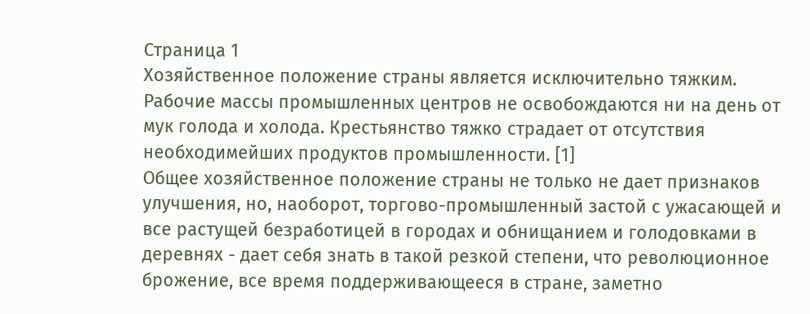Cтраница 1
Хозяйственное положение страны является исключительно тяжким. Рабочие массы промышленных центров не освобождаются ни на день от мук голода и холода. Крестьянство тяжко страдает от отсутствия необходимейших продуктов промышленности. [1]
Общее хозяйственное положение страны не только не дает признаков улучшения, но, наоборот, торгово-промышленный застой с ужасающей и все растущей безработицей в городах и обнищанием и голодовками в деревнях - дает себя знать в такой резкой степени, что революционное брожение, все время поддерживающееся в стране, заметно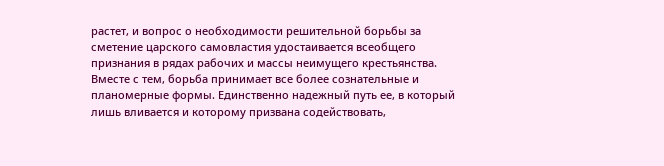растет, и вопрос о необходимости решительной борьбы за сметение царского самовластия удостаивается всеобщего признания в рядах рабочих и массы неимущего крестьянства. Вместе с тем, борьба принимает все более сознательные и планомерные формы. Единственно надежный путь ее, в который лишь вливается и которому призвана содействовать,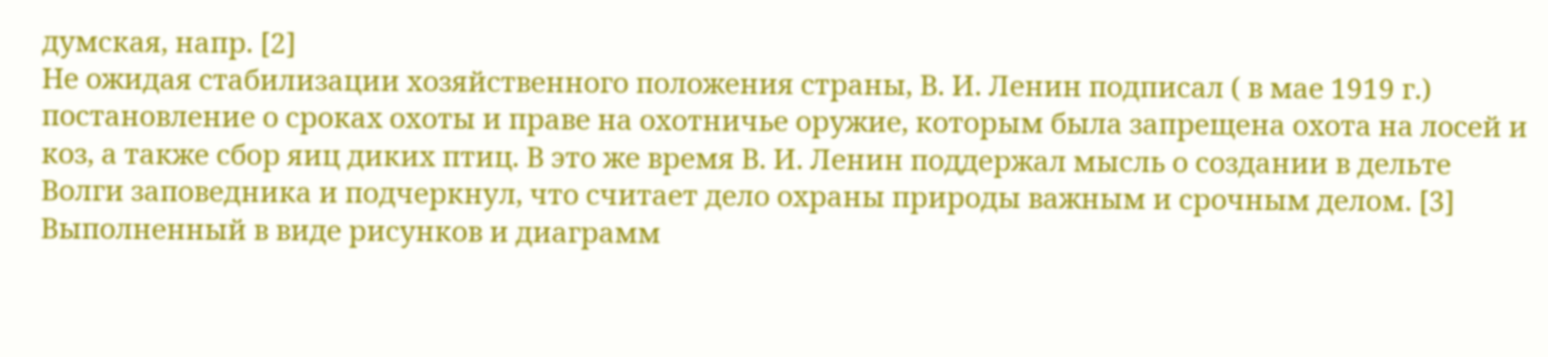думская, напр. [2]
Не ожидая стабилизации хозяйственного положения страны, В. И. Ленин подписал ( в мае 1919 г.) постановление о сроках охоты и праве на охотничье оружие, которым была запрещена охота на лосей и коз, а также сбор яиц диких птиц. В это же время В. И. Ленин поддержал мысль о создании в дельте Волги заповедника и подчеркнул, что считает дело охраны природы важным и срочным делом. [3]
Выполненный в виде рисунков и диаграмм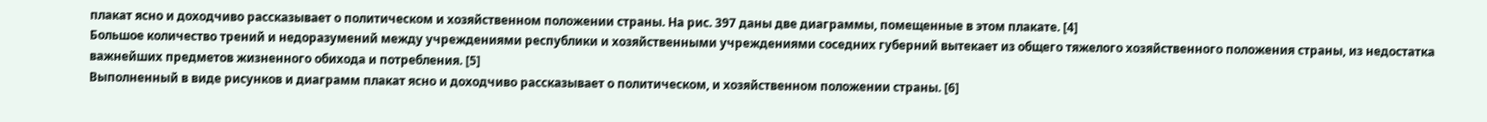плакат ясно и доходчиво рассказывает о политическом и хозяйственном положении страны. На рис. 397 даны две диаграммы, помещенные в этом плакате. [4]
Большое количество трений и недоразумений между учреждениями республики и хозяйственными учреждениями соседних губерний вытекает из общего тяжелого хозяйственного положения страны, из недостатка важнейших предметов жизненного обихода и потребления. [5]
Выполненный в виде рисунков и диаграмм плакат ясно и доходчиво рассказывает о политическом, и хозяйственном положении страны. [6]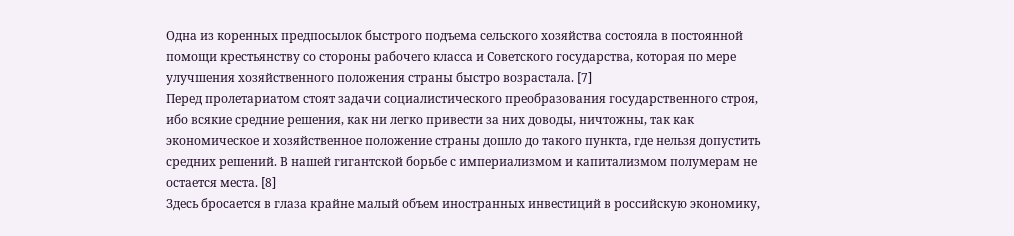Одна из коренных предпосылок быстрого подъема сельского хозяйства состояла в постоянной помощи крестьянству со стороны рабочего класса и Советского государства, которая по мере улучшения хозяйственного положения страны быстро возрастала. [7]
Перед пролетариатом стоят задачи социалистического преобразования государственного строя, ибо всякие средние решения, как ни легко привести за них доводы, ничтожны, так как экономическое и хозяйственное положение страны дошло до такого пункта, где нельзя допустить средних решений. В нашей гигантской борьбе с империализмом и капитализмом полумерам не остается места. [8]
Здесь бросается в глаза крайне малый объем иностранных инвестиций в российскую экономику,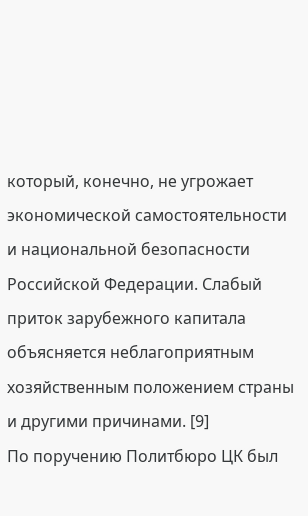который, конечно, не угрожает экономической самостоятельности и национальной безопасности Российской Федерации. Слабый приток зарубежного капитала объясняется неблагоприятным хозяйственным положением страны и другими причинами. [9]
По поручению Политбюро ЦК был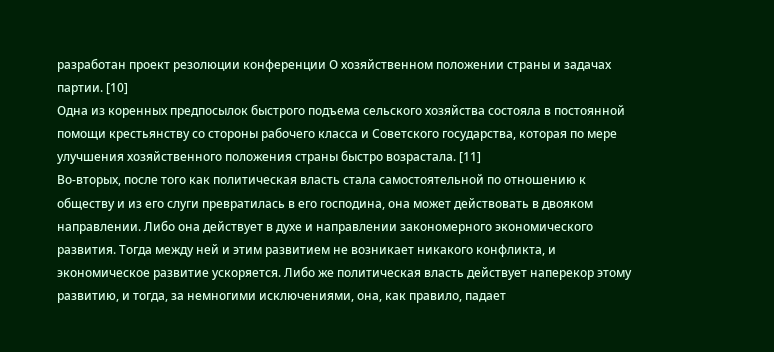разработан проект резолюции конференции О хозяйственном положении страны и задачах партии. [10]
Одна из коренных предпосылок быстрого подъема сельского хозяйства состояла в постоянной помощи крестьянству со стороны рабочего класса и Советского государства, которая по мере улучшения хозяйственного положения страны быстро возрастала. [11]
Во-вторых, после того как политическая власть стала самостоятельной по отношению к обществу и из его слуги превратилась в его господина, она может действовать в двояком направлении. Либо она действует в духе и направлении закономерного экономического развития. Тогда между ней и этим развитием не возникает никакого конфликта, и экономическое развитие ускоряется. Либо же политическая власть действует наперекор этому развитию, и тогда, за немногими исключениями, она, как правило, падает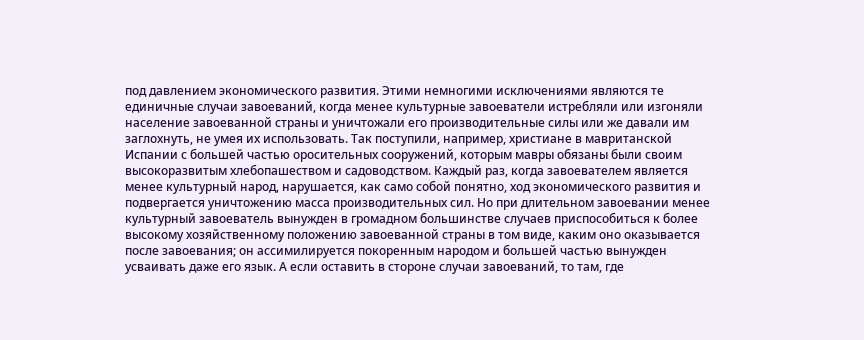под давлением экономического развития. Этими немногими исключениями являются те единичные случаи завоеваний, когда менее культурные завоеватели истребляли или изгоняли население завоеванной страны и уничтожали его производительные силы или же давали им заглохнуть, не умея их использовать. Так поступили, например, христиане в мавританской Испании с большей частью оросительных сооружений, которым мавры обязаны были своим высокоразвитым хлебопашеством и садоводством. Каждый раз, когда завоевателем является менее культурный народ, нарушается, как само собой понятно, ход экономического развития и подвергается уничтожению масса производительных сил. Но при длительном завоевании менее культурный завоеватель вынужден в громадном большинстве случаев приспособиться к более высокому хозяйственному положению завоеванной страны в том виде, каким оно оказывается после завоевания; он ассимилируется покоренным народом и большей частью вынужден усваивать даже его язык. А если оставить в стороне случаи завоеваний, то там, где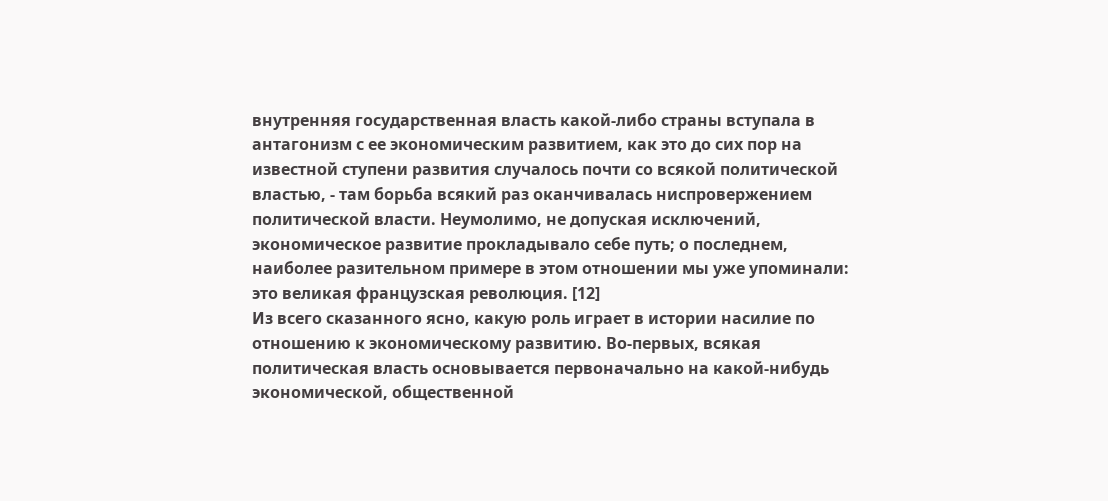внутренняя государственная власть какой-либо страны вступала в антагонизм с ее экономическим развитием, как это до сих пор на известной ступени развития случалось почти со всякой политической властью, - там борьба всякий раз оканчивалась ниспровержением политической власти. Неумолимо, не допуская исключений, экономическое развитие прокладывало себе путь; о последнем, наиболее разительном примере в этом отношении мы уже упоминали: это великая французская революция. [12]
Из всего сказанного ясно, какую роль играет в истории насилие по отношению к экономическому развитию. Во-первых, всякая политическая власть основывается первоначально на какой-нибудь экономической, общественной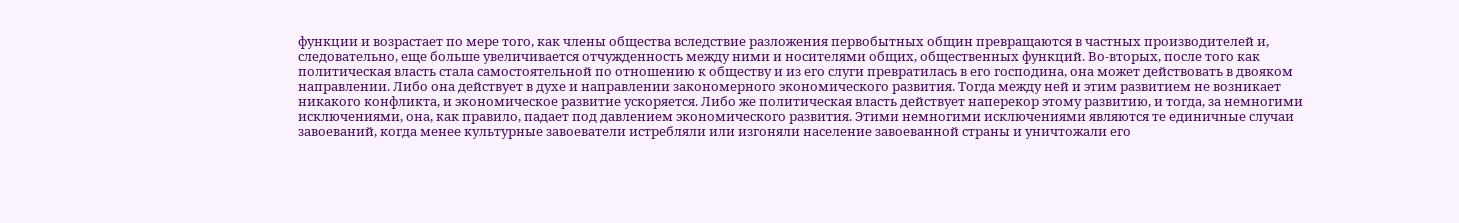функции и возрастает по мере того, как члены общества вследствие разложения первобытных общин превращаются в частных производителей и, следовательно, еще больше увеличивается отчужденность между ними и носителями общих, общественных функций. Во-вторых, после того как политическая власть стала самостоятельной по отношению к обществу и из его слуги превратилась в его господина, она может действовать в двояком направлении. Либо она действует в духе и направлении закономерного экономического развития. Тогда между ней и этим развитием не возникает никакого конфликта, и экономическое развитие ускоряется. Либо же политическая власть действует наперекор этому развитию, и тогда, за немногими исключениями, она, как правило, падает под давлением экономического развития. Этими немногими исключениями являются те единичные случаи завоеваний, когда менее культурные завоеватели истребляли или изгоняли население завоеванной страны и уничтожали его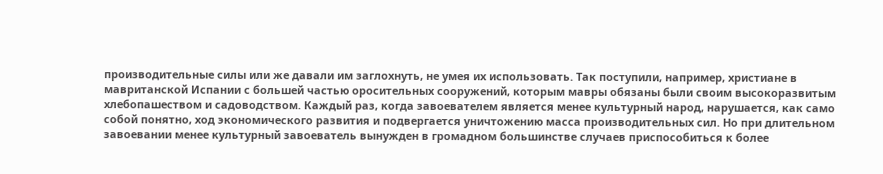производительные силы или же давали им заглохнуть, не умея их использовать. Так поступили, например, христиане в мавританской Испании с большей частью оросительных сооружений, которым мавры обязаны были своим высокоразвитым хлебопашеством и садоводством. Каждый раз, когда завоевателем является менее культурный народ, нарушается, как само собой понятно, ход экономического развития и подвергается уничтожению масса производительных сил. Но при длительном завоевании менее культурный завоеватель вынужден в громадном большинстве случаев приспособиться к более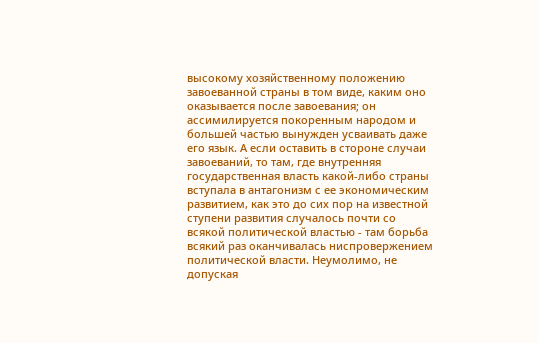высокому хозяйственному положению завоеванной страны в том виде, каким оно оказывается после завоевания; он ассимилируется покоренным народом и большей частью вынужден усваивать даже его язык. А если оставить в стороне случаи завоеваний, то там, где внутренняя государственная власть какой-либо страны вступала в антагонизм с ее экономическим развитием, как это до сих пор на известной ступени развития случалось почти со всякой политической властью - там борьба всякий раз оканчивалась ниспровержением политической власти. Неумолимо, не допуская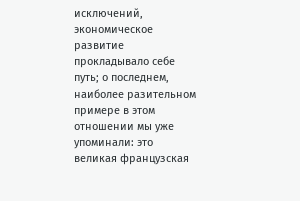исключений, экономическое развитие прокладывало себе путь; о последнем, наиболее разительном примере в этом отношении мы уже упоминали: это великая французская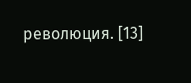революция. [13]